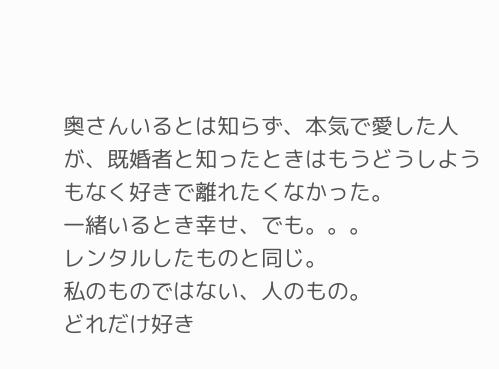奥さんいるとは知らず、本気で愛した人が、既婚者と知ったときはもうどうしようもなく好きで離れたくなかった。
一緒いるとき幸せ、でも。。。
レンタルしたものと同じ。
私のものではない、人のもの。
どれだけ好き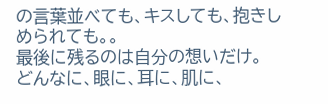の言葉並べても、キスしても、抱きしめられても。。
最後に残るのは自分の想いだけ。
どんなに、眼に、耳に、肌に、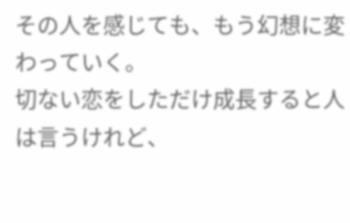その人を感じても、もう幻想に変わっていく。
切ない恋をしただけ成長すると人は言うけれど、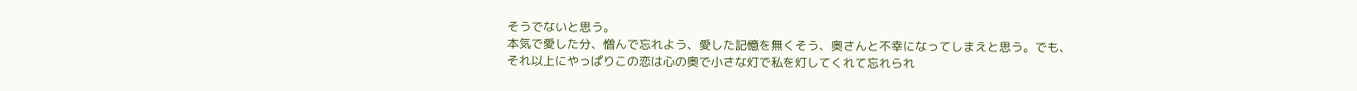そうでないと思う。
本気で愛した分、憎んで忘れよう、愛した記憶を無くそう、奥さんと不幸になってしまえと思う。でも、それ以上にやっぱりこの恋は心の奥で小さな灯で私を灯してくれて忘れられ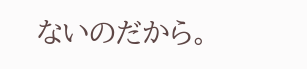ないのだから。